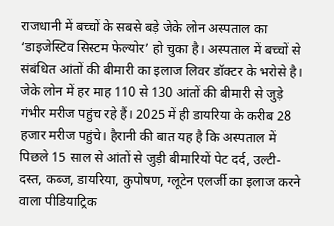राजधानी में बच्चों के सबसे बड़े जेके लोन अस्पताल का ‘डाइजेस्टिव सिस्टम फेल्योर’ हो चुका है। अस्पताल में बच्चों से संबंधित आंतों की बीमारी का इलाज लिवर डॉक्टर के भरोसे है। जेके लोन में हर माह 110 से 130 आंतों की बीमारी से जुड़े गंभीर मरीज पहुंच रहे हैं। 2025 में ही डायरिया के करीब 28 हजार मरीज पहुंचे। हैरानी की बात यह है कि अस्पताल में पिछले 15 साल से आंतों से जुड़ी बीमारियों पेट दर्द, उल्टी-दस्त, कब्ज, डायरिया, कुपोषण, ग्लूटेन एलर्जी का इलाज करने वाला पीडियाट्रिक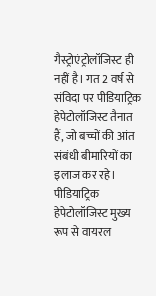गैस्ट्रोएंट्रोलॉजिस्ट ही नहीं है। गत 2 वर्ष से संविदा पर पीडियाट्रिक हेपेटोलॉजिस्ट तैनात हैं, जो बच्चों की आंत संबंधी बीमारियों का इलाज कर रहे। पीडियाट्रिक हेपेटोलॉजिस्ट मुख्य रूप से वायरल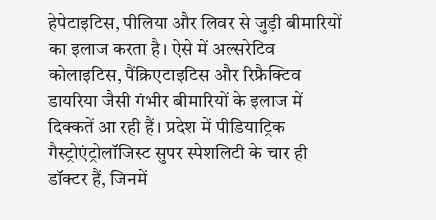हेपेटाइटिस, पीलिया और लिवर से जुड़ी बीमारियों का इलाज करता है। ऐसे में अल्सरेटिव कोलाइटिस, पैंक्रिएटाइटिस और रिफ्रैक्टिव डायरिया जैसी गंभीर बीमारियों के इलाज में दिक्कतें आ रही हैं। प्रदेश में पीडियाट्रिक गैस्ट्रोएंट्रोलॉजिस्ट सुपर स्पेशलिटी के चार ही डॉक्टर हैं, जिनमें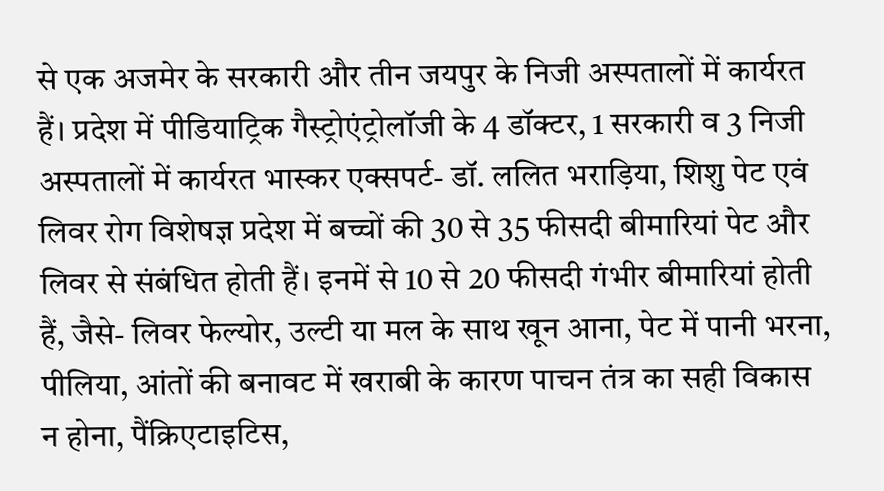से एक अजमेर के सरकारी और तीन जयपुर के निजी अस्पतालों में कार्यरत हैं। प्रदेश में पीडियाट्रिक गैस्ट्रोएंट्रोलॉजी के 4 डॉक्टर, 1 सरकारी व 3 निजी अस्पतालों में कार्यरत भास्कर एक्सपर्ट- डॉ. ललित भराड़िया, शिशु पेट एवं लिवर रोग विशेषज्ञ प्रदेश में बच्चों की 30 से 35 फीसदी बीमारियां पेट और लिवर से संबंधित होती हैं। इनमें से 10 से 20 फीसदी गंभीर बीमारियां होती हैं, जैसे- लिवर फेल्योर, उल्टी या मल के साथ खून आना, पेट में पानी भरना, पीलिया, आंतों की बनावट में खराबी के कारण पाचन तंत्र का सही विकास न होना, पैंक्रिएटाइटिस,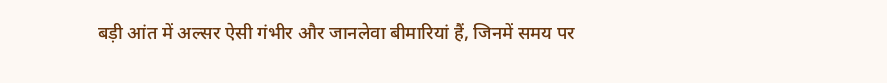बड़ी आंत में अल्सर ऐसी गंभीर और जानलेवा बीमारियां हैं, जिनमें समय पर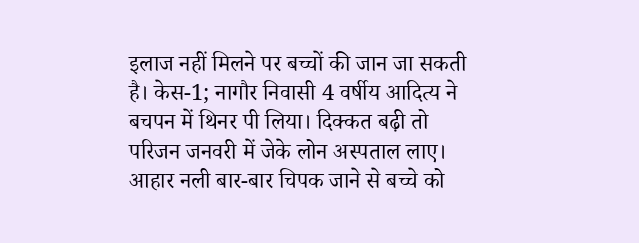इलाज नहीं मिलने पर बच्चों की जान जा सकती है। केस-1; नागौर निवासी 4 वर्षीय आदित्य ने बचपन में थिनर पी लिया। दिक्कत बढ़ी तो परिजन जनवरी में जेके लोन अस्पताल लाए। आहार नली बार-बार चिपक जाने से बच्चे को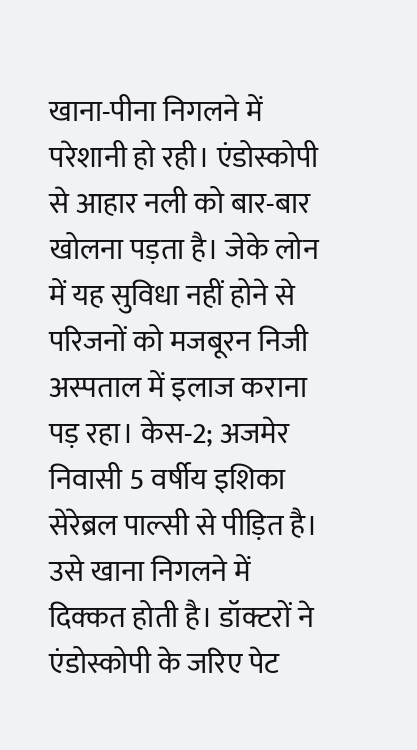खाना-पीना निगलने में परेशानी हो रही। एंडोस्कोपी से आहार नली को बार-बार खोलना पड़ता है। जेके लोन में यह सुविधा नहीं होने से परिजनों को मजबूरन निजी अस्पताल में इलाज कराना पड़ रहा। केस-2; अजमेर निवासी 5 वर्षीय इशिका सेरेब्रल पाल्सी से पीड़ित है। उसे खाना निगलने में दिक्कत होती है। डॉक्टरों ने एंडोस्कोपी के जरिए पेट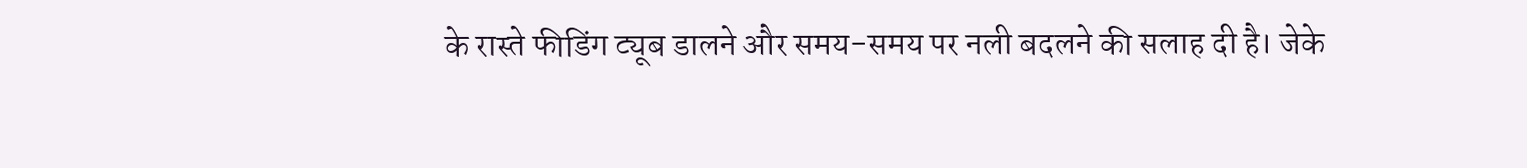के रास्ते फीडिंग ट्यूब डालने और समय-समय पर नली बदलने की सलाह दी है। जेके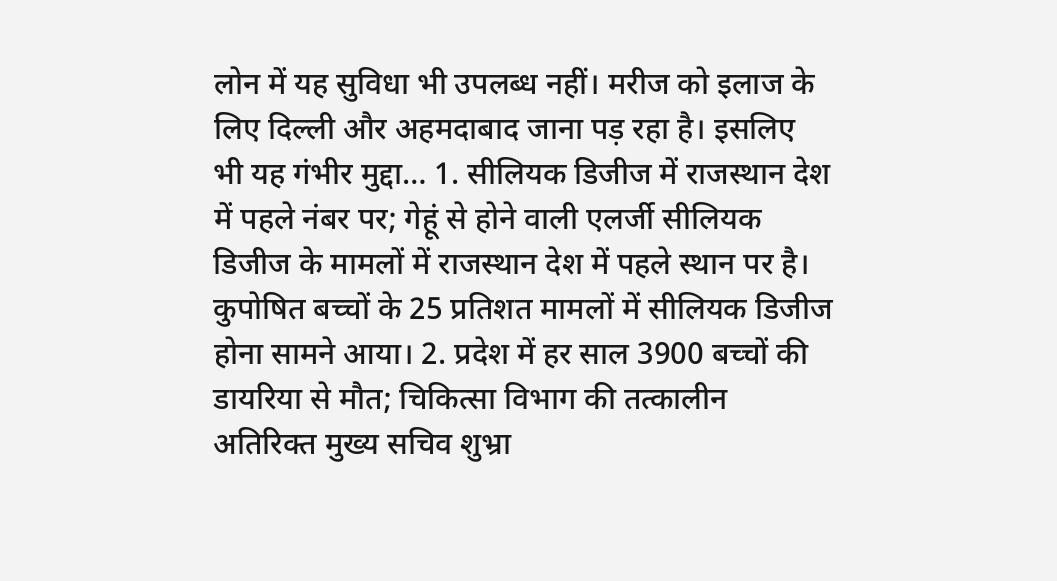लोन में यह सुविधा भी उपलब्ध नहीं। मरीज को इलाज के लिए दिल्ली और अहमदाबाद जाना पड़ रहा है। इसलिए भी यह गंभीर मुद्दा… 1. सीलियक डिजीज में राजस्थान देश में पहले नंबर पर; गेहूं से होने वाली एलर्जी सीलियक डिजीज के मामलों में राजस्थान देश में पहले स्थान पर है। कुपोषित बच्चों के 25 प्रतिशत मामलों में सीलियक डिजीज होना सामने आया। 2. प्रदेश में हर साल 3900 बच्चों की डायरिया से मौत; चिकित्सा विभाग की तत्कालीन अतिरिक्त मुख्य सचिव शुभ्रा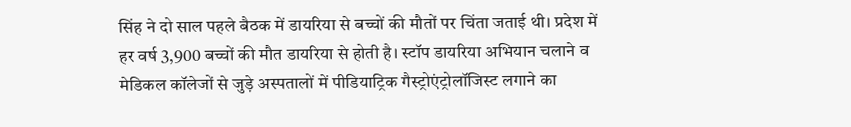सिंह ने दो साल पहले बैठक में डायरिया से बच्चों की मौतों पर चिंता जताई थी। प्रदेश में हर वर्ष 3,900 बच्चों की मौत डायरिया से होती है। स्टॉप डायरिया अभियान चलाने व मेडिकल कॉलेजों से जुड़े अस्पतालों में पीडियाट्रिक गैस्ट्रोएंट्रोलॉजिस्ट लगाने का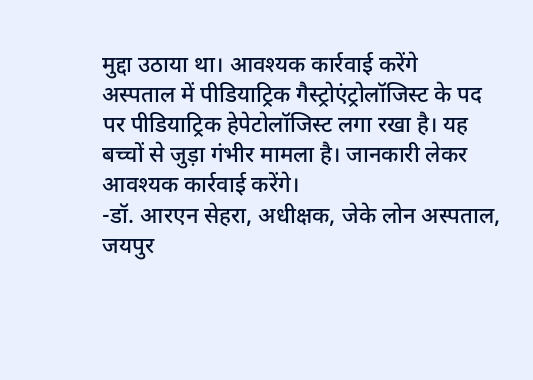मुद्दा उठाया था। आवश्यक कार्रवाई करेंगे
अस्पताल में पीडियाट्रिक गैस्ट्रोएंट्रोलॉजिस्ट के पद पर पीडियाट्रिक हेपेटोलॉजिस्ट लगा रखा है। यह बच्चों से जुड़ा गंभीर मामला है। जानकारी लेकर आवश्यक कार्रवाई करेंगे।
-डॉ. आरएन सेहरा, अधीक्षक, जेके लोन अस्पताल, जयपुर